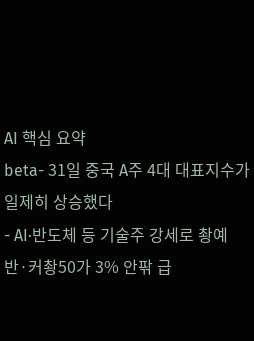AI 핵심 요약
beta- 31일 중국 A주 4대 대표지수가 일제히 상승했다
- AI·반도체 등 기술주 강세로 촹예반·커촹50가 3% 안팎 급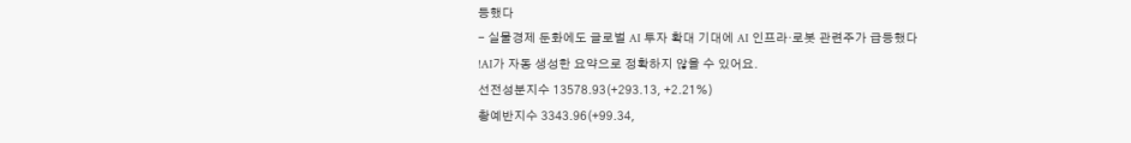등했다
- 실물경제 둔화에도 글로벌 AI 투자 확대 기대에 AI 인프라·로봇 관련주가 급등했다
!AI가 자동 생성한 요약으로 정확하지 않을 수 있어요.
선전성분지수 13578.93(+293.13, +2.21%)
촹예반지수 3343.96(+99.34,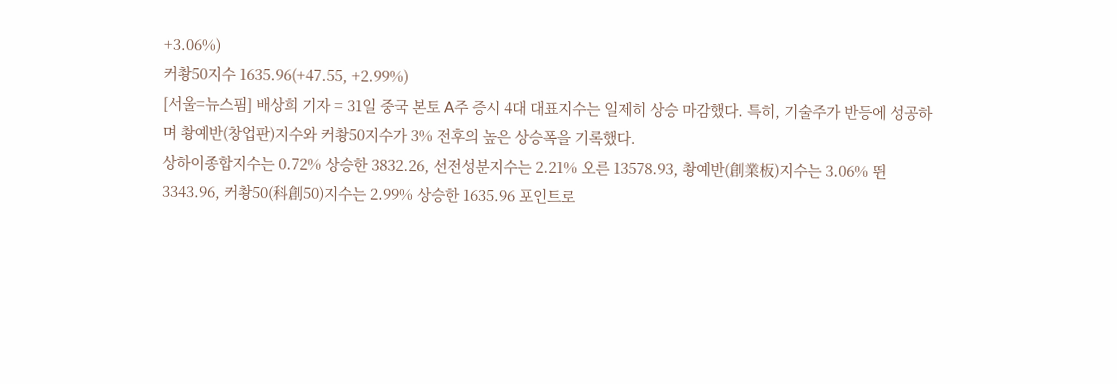+3.06%)
커촹50지수 1635.96(+47.55, +2.99%)
[서울=뉴스핌] 배상희 기자 = 31일 중국 본토 A주 증시 4대 대표지수는 일제히 상승 마감했다. 특히, 기술주가 반등에 성공하며 촹예반(창업판)지수와 커촹50지수가 3% 전후의 높은 상승폭을 기록했다.
상하이종합지수는 0.72% 상승한 3832.26, 선전성분지수는 2.21% 오른 13578.93, 촹예반(創業板)지수는 3.06% 뛴 3343.96, 커촹50(科創50)지수는 2.99% 상승한 1635.96 포인트로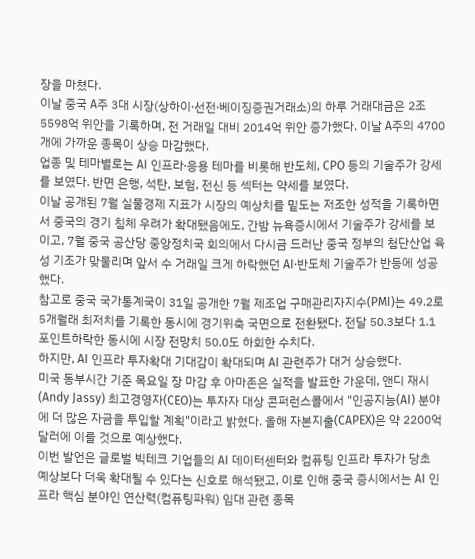장을 마쳤다.
이날 중국 A주 3대 시장(상하이∙선전∙베이징증권거래소)의 하루 거래대금은 2조5598억 위안을 기록하며, 전 거래일 대비 2014억 위안 증가했다. 이날 A주의 4700개에 가까운 종목이 상승 마감했다.
업종 및 테마별로는 AI 인프라∙응용 테마를 비롯해 반도체, CPO 등의 기술주가 강세를 보였다. 반면 은행, 석탄, 보험, 전신 등 섹터는 약세를 보였다.
이날 공개된 7월 실물경제 지표가 시장의 예상치를 밑도는 저조한 성적을 기록하면서 중국의 경기 침체 우려가 확대됐음에도, 간밤 뉴욕증시에서 기술주가 강세를 보이고, 7월 중국 공산당 중앙정치국 회의에서 다시금 드러난 중국 정부의 첨단산업 육성 기조가 맞물리며 앞서 수 거래일 크게 하락했던 AI·반도체 기술주가 반등에 성공했다.
참고로 중국 국가통계국이 31일 공개한 7월 제조업 구매관리자지수(PMI)는 49.2로 5개월래 최저치를 기록한 동시에 경기위축 국면으로 전환됐다. 전달 50.3보다 1.1포인트하락한 동시에 시장 전망치 50.0도 하회한 수치다.
하지만, AI 인프라 투자확대 기대감이 확대되며 AI 관련주가 대거 상승했다.
미국 동부시간 기준 목요일 장 마감 후 아마존은 실적을 발표한 가운데, 앤디 재시(Andy Jassy) 최고경영자(CEO)는 투자자 대상 콘퍼런스콜에서 "인공지능(AI) 분야에 더 많은 자금을 투입할 계획"이라고 밝혔다. 올해 자본지출(CAPEX)은 약 2200억 달러에 이를 것으로 예상했다.
이번 발언은 글로벌 빅테크 기업들의 AI 데이터센터와 컴퓨팅 인프라 투자가 당초 예상보다 더욱 확대될 수 있다는 신호로 해석됐고, 이로 인해 중국 증시에서는 AI 인프라 핵심 분야인 연산력(컴퓨팅파워) 임대 관련 종목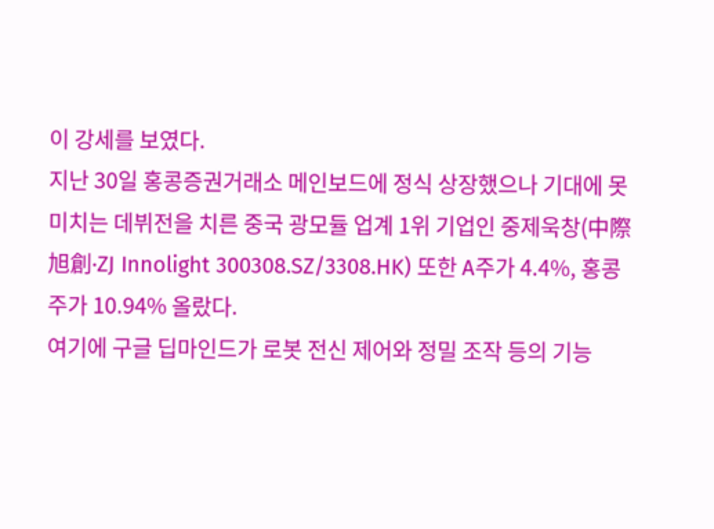이 강세를 보였다.
지난 30일 홍콩증권거래소 메인보드에 정식 상장했으나 기대에 못 미치는 데뷔전을 치른 중국 광모듈 업계 1위 기업인 중제욱창(中際旭創∙ZJ Innolight 300308.SZ/3308.HK) 또한 A주가 4.4%, 홍콩주가 10.94% 올랐다.
여기에 구글 딥마인드가 로봇 전신 제어와 정밀 조작 등의 기능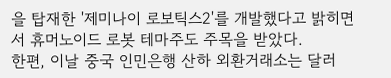을 탑재한 '제미나이 로보틱스2'를 개발했다고 밝히면서 휴머노이드 로봇 테마주도 주목을 받았다.
한편, 이날 중국 인민은행 산하 외환거래소는 달러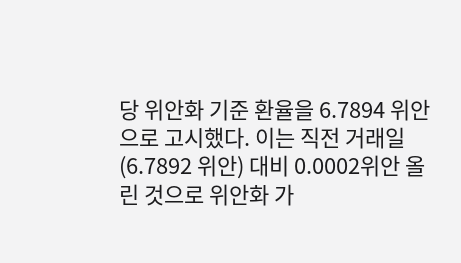당 위안화 기준 환율을 6.7894 위안으로 고시했다. 이는 직전 거래일(6.7892 위안) 대비 0.0002위안 올린 것으로 위안화 가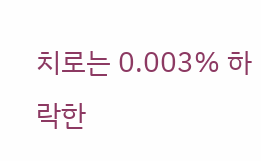치로는 0.003% 하락한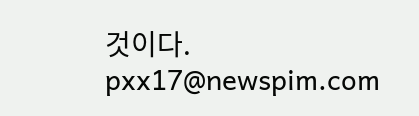것이다.
pxx17@newspim.com